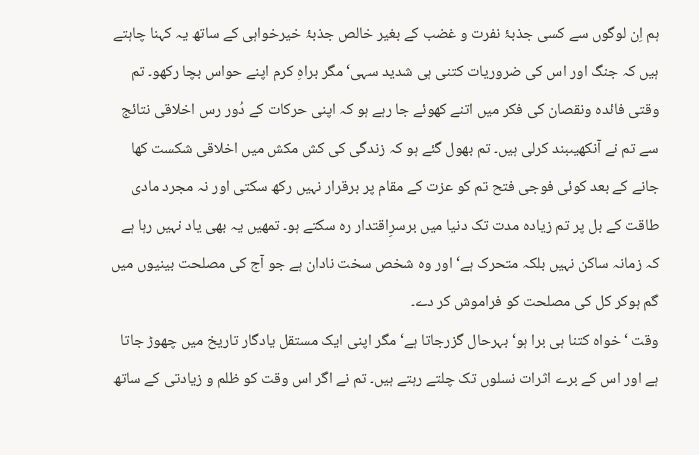ہم اِن لوگوں سے کسی جذبۂ نفرت و غضب کے بغیر خالص جذبۂ خیرخواہی کے ساتھ یہ کہنا چاہتے ہیں کہ جنگ اور اس کی ضروریات کتنی ہی شدید سہی‘ مگر براہِ کرم اپنے حواس بچا رکھو۔ تم وقتی فائدہ ونقصان کی فکر میں اتنے کھوئے جا رہے ہو کہ اپنی حرکات کے دُور رس اخلاقی نتائج سے تم نے آنکھیںبند کرلی ہیں۔ تم بھول گئے ہو کہ زندگی کی کش مکش میں اخلاقی شکست کھا جانے کے بعد کوئی فوجی فتح تم کو عزت کے مقام پر برقرار نہیں رکھ سکتی اور نہ مجرد مادی طاقت کے بل پر تم زیادہ مدت تک دنیا میں برسرِاقتدار رہ سکتے ہو۔ تمھیں یہ بھی یاد نہیں رہا ہے کہ زمانہ ساکن نہیں بلکہ متحرک ہے‘ اور وہ شخص سخت نادان ہے جو آج کی مصلحت بینیوں میں گم ہوکر کل کی مصلحت کو فراموش کر دے۔
وقت ‘خواہ کتنا ہی برا ہو‘ بہرحال گزرجاتا ہے‘ مگر اپنی ایک مستقل یادگار تاریخ میں چھوڑ جاتا ہے اور اس کے برے اثرات نسلوں تک چلتے رہتے ہیں۔ تم نے اگر اس وقت کو ظلم و زیادتی کے ساتھ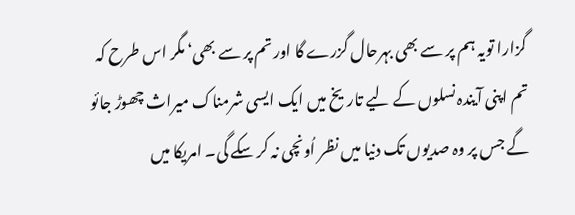گزارا تویہ ہم پر سے بھی بہرحال گزرے گا اور تم پر سے بھی‘ مگر اس طرح کہ تم اپنی آیندہ نسلوں کے لیے تاریخ میں ایک ایسی شرمناک میراث چھوڑ جائو گے جس پر وہ صدیوں تک دنیا میں نظر اُونچی نہ کر سکے گی۔ امریکا میں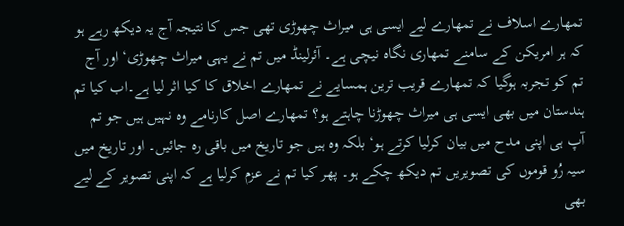تمھارے اسلاف نے تمھارے لیے ایسی ہی میراث چھوڑی تھی جس کا نتیجہ آج یہ دیکھ رہے ہو کہ ہر امریکن کے سامنے تمھاری نگاہ نیچی ہے۔ آئرلینڈ میں تم نے یہی میراث چھوڑی‘ اور آج تم کو تجربہ ہوگیا کہ تمھارے قریب ترین ہمسایے نے تمھارے اخلاق کا کیا اثر لیا ہے۔اب کیا تم ہندستان میں بھی ایسی ہی میراث چھوڑنا چاہتے ہو؟ تمھارے اصل کارنامے وہ نہیں ہیں جو تم آپ ہی اپنی مدح میں بیان کرلیا کرتے ہو‘ بلکہ وہ ہیں جو تاریخ میں باقی رہ جائیں۔ اور تاریخ میں سیہ رُو قوموں کی تصویریں تم دیکھ چکے ہو۔ پھر کیا تم نے عزم کرلیا ہے کہ اپنی تصویر کے لیے بھی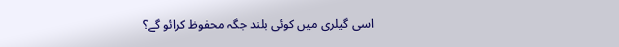اسی گیلری میں کوئی بلند جگہ محفوظ کرائو گے؟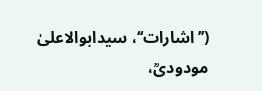(’’اشارات‘‘، سیدابوالاعلیٰ مودودیؒ،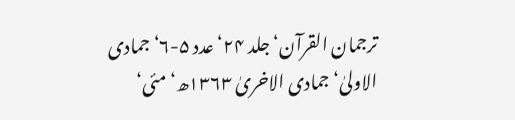ترجمان القرآن‘ جلد ۲۴‘ عدد ۵-۶‘ جمادی الاولیٰ‘ جمادی الاخریٰ ۱۳۶۳ھ‘ مئی‘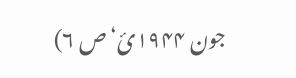جون ۱۹۴۴ئ‘ ص ۶)